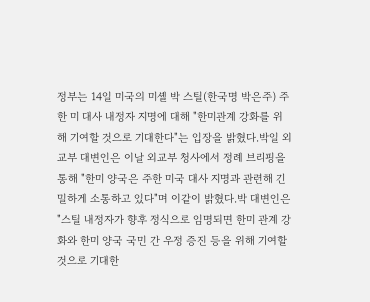정부는 14일 미국의 미셸 박 스틸(한국명 박은주) 주한 미 대사 내정자 지명에 대해 "한미관계 강화를 위해 기여할 것으로 기대한다"는 입장을 밝혔다.박일 외교부 대변인은 이날 외교부 청사에서 정례 브리핑을 통해 "한미 양국은 주한 미국 대사 지명과 관련해 긴밀하게 소통하고 있다"며 이같이 밝혔다.박 대변인은 "스틸 내정자가 향후 정식으로 임명되면 한미 관계 강화와 한미 양국 국민 간 우정 증진 등을 위해 기여할 것으로 기대한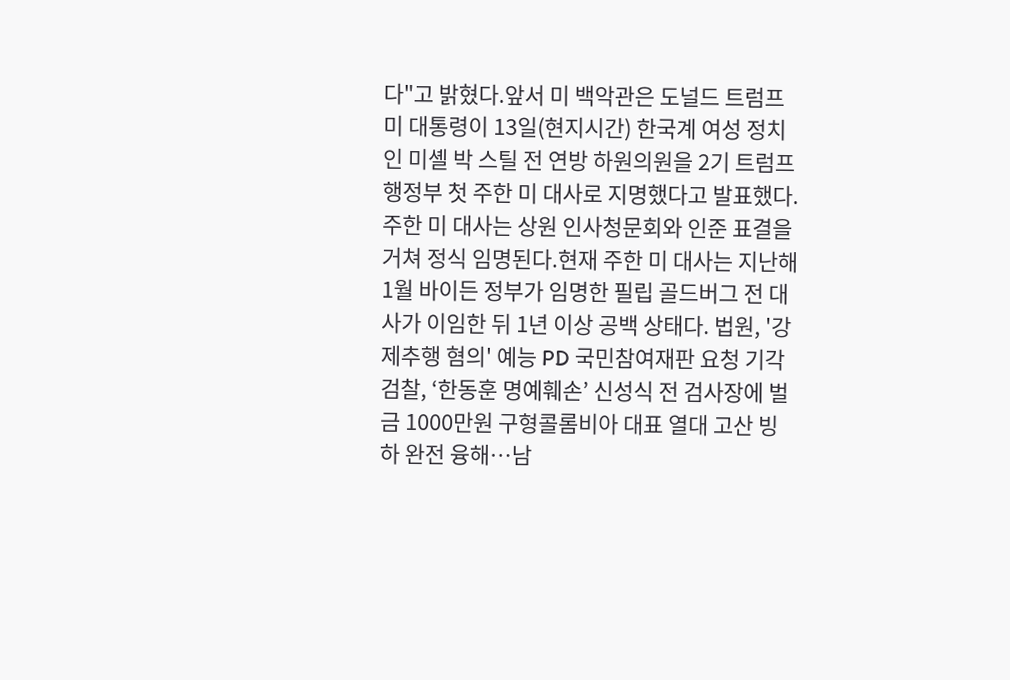다"고 밝혔다.앞서 미 백악관은 도널드 트럼프 미 대통령이 13일(현지시간) 한국계 여성 정치인 미셸 박 스틸 전 연방 하원의원을 2기 트럼프 행정부 첫 주한 미 대사로 지명했다고 발표했다. 주한 미 대사는 상원 인사청문회와 인준 표결을 거쳐 정식 임명된다.현재 주한 미 대사는 지난해 1월 바이든 정부가 임명한 필립 골드버그 전 대사가 이임한 뒤 1년 이상 공백 상태다. 법원, '강제추행 혐의' 예능 PD 국민참여재판 요청 기각검찰, ‘한동훈 명예훼손’ 신성식 전 검사장에 벌금 1000만원 구형콜롬비아 대표 열대 고산 빙하 완전 융해…남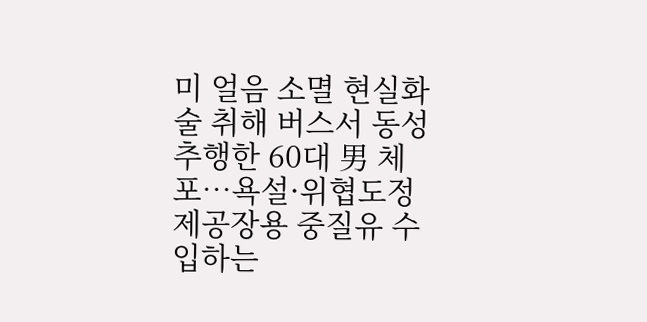미 얼음 소멸 현실화술 취해 버스서 동성 추행한 60대 男 체포…욕설·위협도정제공장용 중질유 수입하는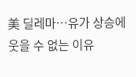美 딜레마…유가 상승에 웃을 수 없는 이유